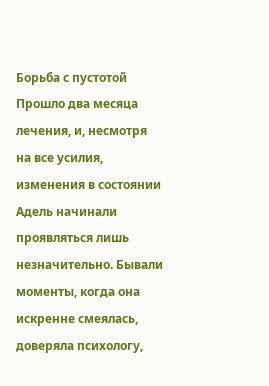Борьба с пустотой
Прошло два месяца лечения, и, несмотря на все усилия, изменения в состоянии Адель начинали проявляться лишь незначительно. Бывали моменты, когда она искренне смеялась, доверяла психологу,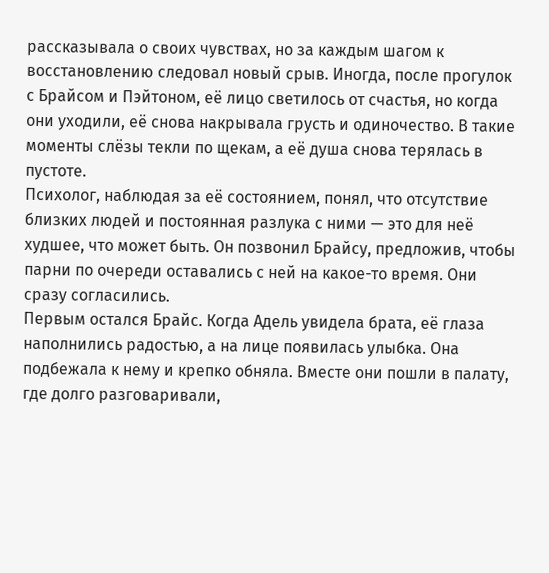рассказывала о своих чувствах, но за каждым шагом к восстановлению следовал новый срыв. Иногда, после прогулок с Брайсом и Пэйтоном, её лицо светилось от счастья, но когда они уходили, её снова накрывала грусть и одиночество. В такие моменты слёзы текли по щекам, а её душа снова терялась в пустоте.
Психолог, наблюдая за её состоянием, понял, что отсутствие близких людей и постоянная разлука с ними — это для неё худшее, что может быть. Он позвонил Брайсу, предложив, чтобы парни по очереди оставались с ней на какое-то время. Они сразу согласились.
Первым остался Брайс. Когда Адель увидела брата, её глаза наполнились радостью, а на лице появилась улыбка. Она подбежала к нему и крепко обняла. Вместе они пошли в палату, где долго разговаривали,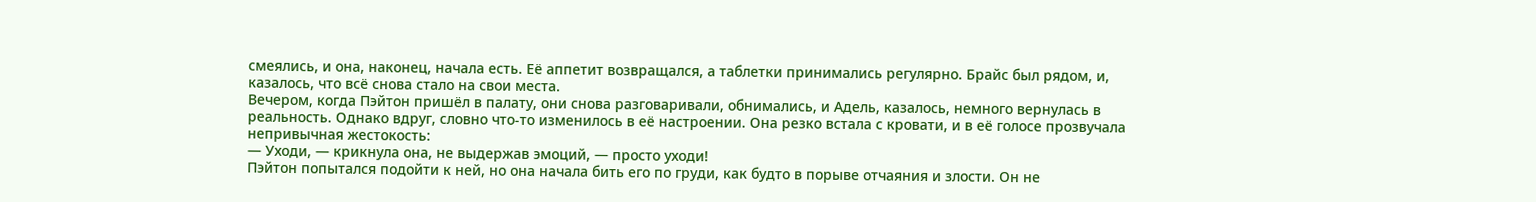смеялись, и она, наконец, начала есть. Её аппетит возвращался, а таблетки принимались регулярно. Брайс был рядом, и, казалось, что всё снова стало на свои места.
Вечером, когда Пэйтон пришёл в палату, они снова разговаривали, обнимались, и Адель, казалось, немного вернулась в реальность. Однако вдруг, словно что-то изменилось в её настроении. Она резко встала с кровати, и в её голосе прозвучала непривычная жестокость:
— Уходи, — крикнула она, не выдержав эмоций, — просто уходи!
Пэйтон попытался подойти к ней, но она начала бить его по груди, как будто в порыве отчаяния и злости. Он не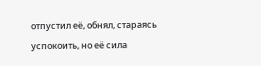отпустил её, обнял, стараясь успокоить, но её сила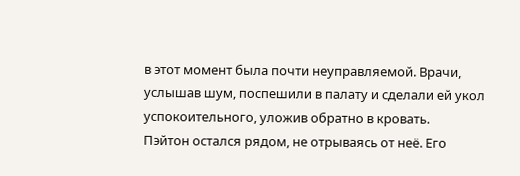в этот момент была почти неуправляемой. Врачи, услышав шум, поспешили в палату и сделали ей укол успокоительного, уложив обратно в кровать.
Пэйтон остался рядом, не отрываясь от неё. Его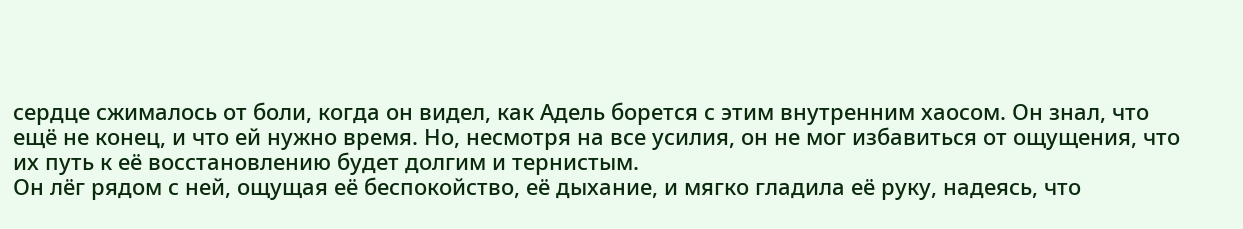сердце сжималось от боли, когда он видел, как Адель борется с этим внутренним хаосом. Он знал, что ещё не конец, и что ей нужно время. Но, несмотря на все усилия, он не мог избавиться от ощущения, что их путь к её восстановлению будет долгим и тернистым.
Он лёг рядом с ней, ощущая её беспокойство, её дыхание, и мягко гладила её руку, надеясь, что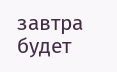завтра будет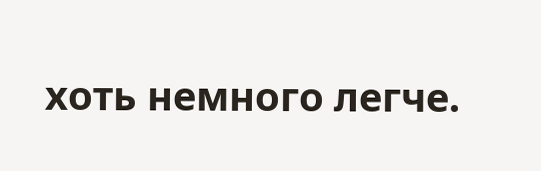хоть немного легче.